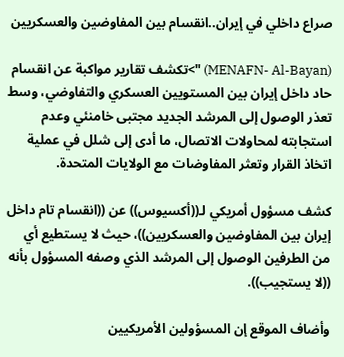صراع داخلي في إيران..انقسام بين المفاوضين والعسكريين

(MENAFN- Al-Bayan) ">تكشف تقارير مواكبة عن انقسام حاد داخل إيران بين المستويين العسكري والتفاوضي، وسط تعذر الوصول إلى المرشد الجديد مجتبى خامنئي وعدم استجابته لمحاولات الاتصال، ما أدى إلى شلل في عملية اتخاذ القرار وتعثر المفاوضات مع الولايات المتحدة.

كشف مسؤول أمريكي لـ((أكسيوس)) عن ((انقسام تام داخل إيران بين المفاوضين والعسكريين))، حيث لا يستطيع أي من الطرفين الوصول إلى المرشد الذي وصفه المسؤول بأنه ((لا يستجيب)).

وأضاف الموقع إن المسؤولين الأمريكيين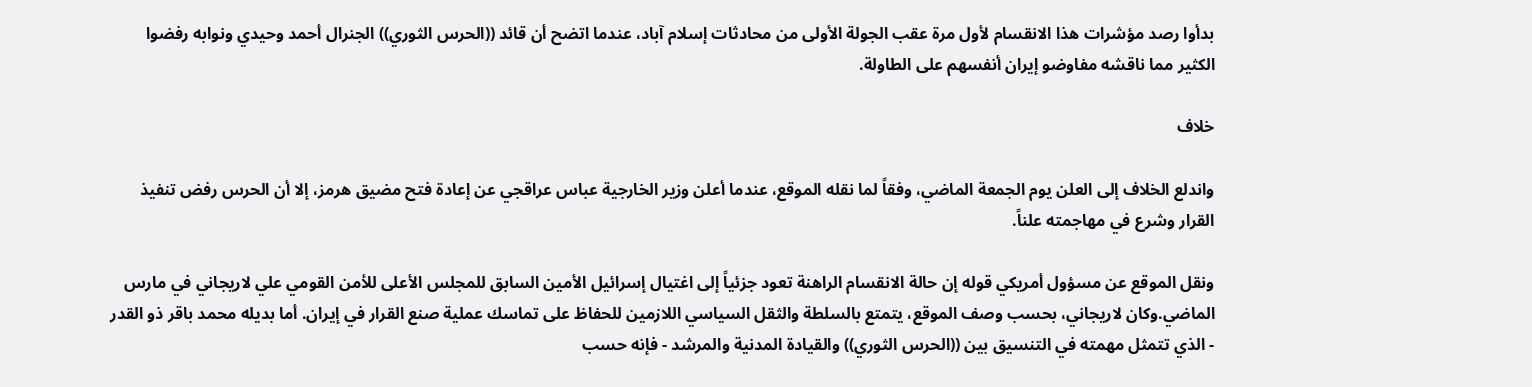بدأوا رصد مؤشرات هذا الانقسام لأول مرة عقب الجولة الأولى من محادثات إسلام آباد، عندما اتضح أن قائد ((الحرس الثوري)) الجنرال أحمد وحيدي ونوابه رفضوا الكثير مما ناقشه مفاوضو إيران أنفسهم على الطاولة.

خلاف

واندلع الخلاف إلى العلن يوم الجمعة الماضي، وفقاً لما نقله الموقع، عندما أعلن وزير الخارجية عباس عراقجي عن إعادة فتح مضيق هرمز، إلا أن الحرس رفض تنفيذ القرار وشرع في مهاجمته علناً.

ونقل الموقع عن مسؤول أمريكي قوله إن حالة الانقسام الراهنة تعود جزئياً إلى اغتيال إسرائيل الأمين السابق للمجلس الأعلى للأمن القومي علي لاريجاني في مارس الماضي.وكان لاريجاني، بحسب وصف الموقع، يتمتع بالسلطة والثقل السياسي اللازمين للحفاظ على تماسك عملية صنع القرار في إيران. أما بديله محمد باقر ذو القدر - الذي تتمثل مهمته في التنسيق بين ((الحرس الثوري)) والقيادة المدنية والمرشد - فإنه حسب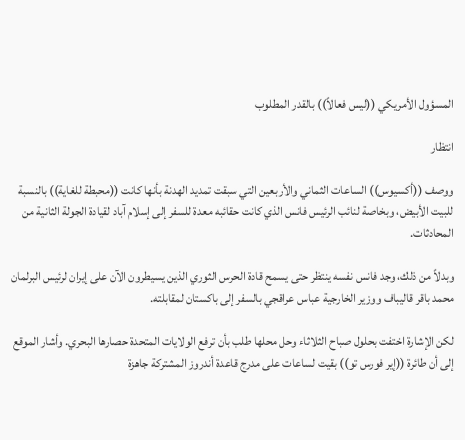المسؤول الأمريكي ((ليس فعالاً)) بالقدر المطلوب

انتظار

ووصف ((أكسيوس)) الساعات الثماني والأربعين التي سبقت تمديد الهدنة بأنها كانت ((محبطة للغاية)) بالنسبة للبيت الأبيض، وبخاصة لنائب الرئيس فانس الذي كانت حقائبه معدة للسفر إلى إسلام آباد لقيادة الجولة الثانية من المحادثات.

وبدلاً من ذلك، وجد فانس نفسه ينتظر حتى يسمح قادة الحرس الثوري الذين يسيطرون الآن على إيران لرئيس البرلمان محمد باقر قاليباف ووزير الخارجية عباس عراقجي بالسفر إلى باكستان لمقابلته.

لكن الإشارة اختفت بحلول صباح الثلاثاء وحل محلها طلب بأن ترفع الولايات المتحدة حصارها البحري. وأشار الموقع إلى أن طائرة ((إير فورس تو)) بقيت لساعات على مدرج قاعدة أندروز المشتركة جاهزة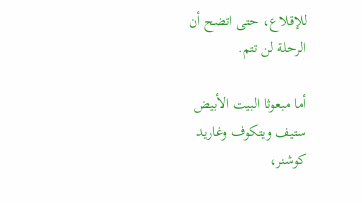للإقلاع، حتى اتضح أن الرحلة لن تتم.

أما مبعوثا البيت الأبيض ستيف ويتكوف وغاريد كوشنر،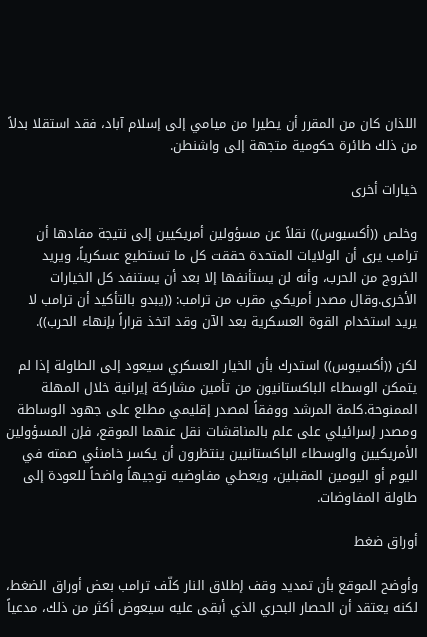اللذان كان من المقرر أن يطيرا من ميامي إلى إسلام آباد، فقد استقلا بدلاً من ذلك طائرة حكومية متجهة إلى واشنطن.

خيارات أخرى

وخلص ((أكسيوس)) نقلاً عن مسؤولين أمريكيين إلى نتيجة مفادها أن ترامب يرى أن الولايات المتحدة حققت كل ما تستطيع عسكرياً، ويريد الخروج من الحرب، وأنه لن يستأنفها إلا بعد أن يستنفد كل الخيارات الأخرى.وقال مصدر أمريكي مقرب من ترامب: ((يبدو بالتأكيد أن ترامب لا يريد استخدام القوة العسكرية بعد الآن وقد اتخذ قراراً بإنهاء الحرب)).

لكن ((أكسيوس)) استدرك بأن الخيار العسكري سيعود إلى الطاولة إذا لم يتمكن الوسطاء الباكستانيون من تأمين مشاركة إيرانية خلال المهلة الممنوحة.كلمة المرشد ووفقاً لمصدر إقليمي مطلع على جهود الوساطة ومصدر إسرائيلي على علم بالمناقشات نقل عنهما الموقع، فإن المسؤولين الأمريكيين والوسطاء الباكستانيين ينتظرون أن يكسر خامنئي صمته في اليوم أو اليومين المقبلين، ويعطي مفاوضيه توجيهاً واضحاً للعودة إلى طاولة المفاوضات.

أوراق ضغط

وأوضح الموقع بأن تمديد وقف إطلاق النار كلّف ترامب بعض أوراق الضغط، لكنه يعتقد أن الحصار البحري الذي أبقى عليه سيعوض أكثر من ذلك، مدعياً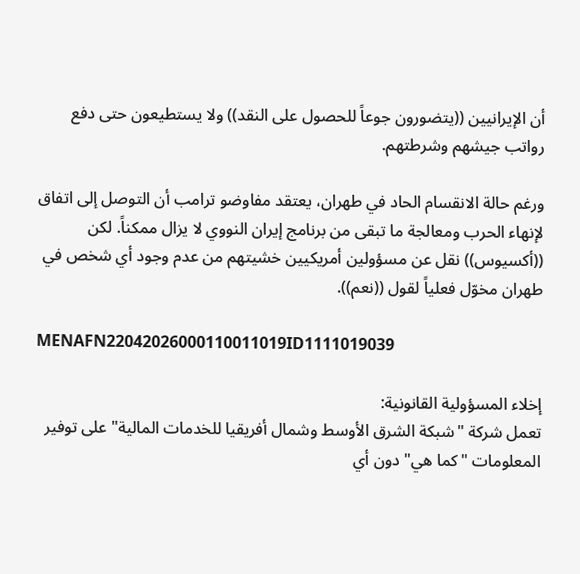أن الإيرانيين ((يتضورون جوعاً للحصول على النقد)) ولا يستطيعون حتى دفع رواتب جيشهم وشرطتهم.

ورغم حالة الانقسام الحاد في طهران، يعتقد مفاوضو ترامب أن التوصل إلى اتفاق لإنهاء الحرب ومعالجة ما تبقى من برنامج إيران النووي لا يزال ممكناً. لكن ((أكسيوس)) نقل عن مسؤولين أمريكيين خشيتهم من عدم وجود أي شخص في طهران مخوّل فعلياً لقول ((نعم)).

MENAFN22042026000110011019ID1111019039

إخلاء المسؤولية القانونية:
تعمل شركة "شبكة الشرق الأوسط وشمال أفريقيا للخدمات المالية" على توفير المعلومات "كما هي" دون أي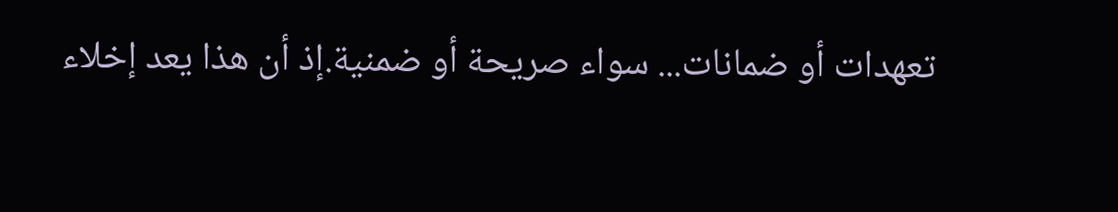تعهدات أو ضمانات... سواء صريحة أو ضمنية.إذ أن هذا يعد إخلاء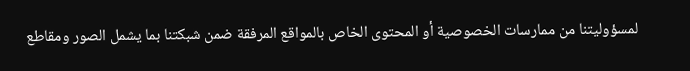لمسؤوليتنا من ممارسات الخصوصية أو المحتوى الخاص بالمواقع المرفقة ضمن شبكتنا بما يشمل الصور ومقاطع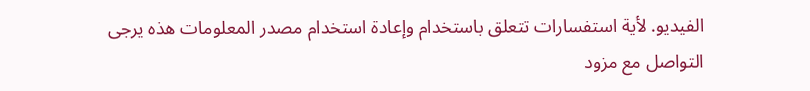الفيديو. لأية استفسارات تتعلق باستخدام وإعادة استخدام مصدر المعلومات هذه يرجى التواصل مع مزود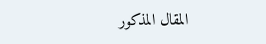المقال المذكور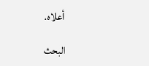أعلاه.

البحث